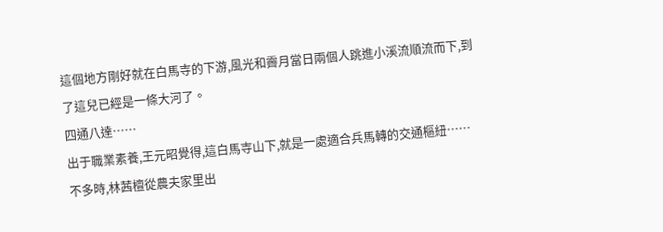這個地方剛好就在白馬寺的下游,風光和霽月當日兩個人跳進小溪流順流而下,到了這兒已經是一條大河了。
四通八達……
出于職業素養,王元昭覺得,這白馬寺山下,就是一處適合兵馬轉的交通樞紐……
不多時,林茜檀從農夫家里出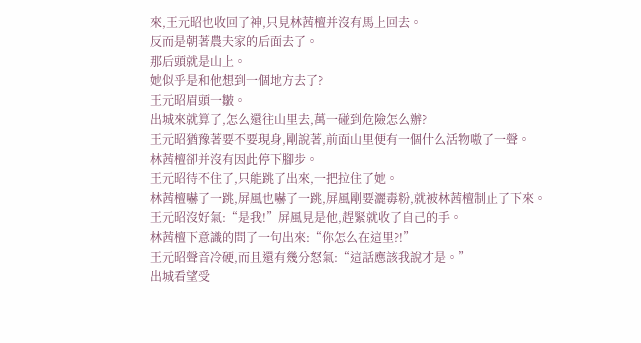來,王元昭也收回了神,只見林茜檀并沒有馬上回去。
反而是朝著農夫家的后面去了。
那后頭就是山上。
她似乎是和他想到一個地方去了?
王元昭眉頭一皺。
出城來就算了,怎么還往山里去,萬一碰到危險怎么辦?
王元昭猶豫著要不要現身,剛說著,前面山里便有一個什么活物嗷了一聲。
林茜檀卻并沒有因此停下腳步。
王元昭待不住了,只能跳了出來,一把拉住了她。
林茜檀嚇了一跳,屏風也嚇了一跳,屏風剛要灑毒粉,就被林茜檀制止了下來。
王元昭沒好氣:“是我!”屏風見是他,趕緊就收了自己的手。
林茜檀下意識的問了一句出來:“你怎么在這里?!”
王元昭聲音冷硬,而且還有幾分怒氣:“這話應該我說才是。”
出城看望受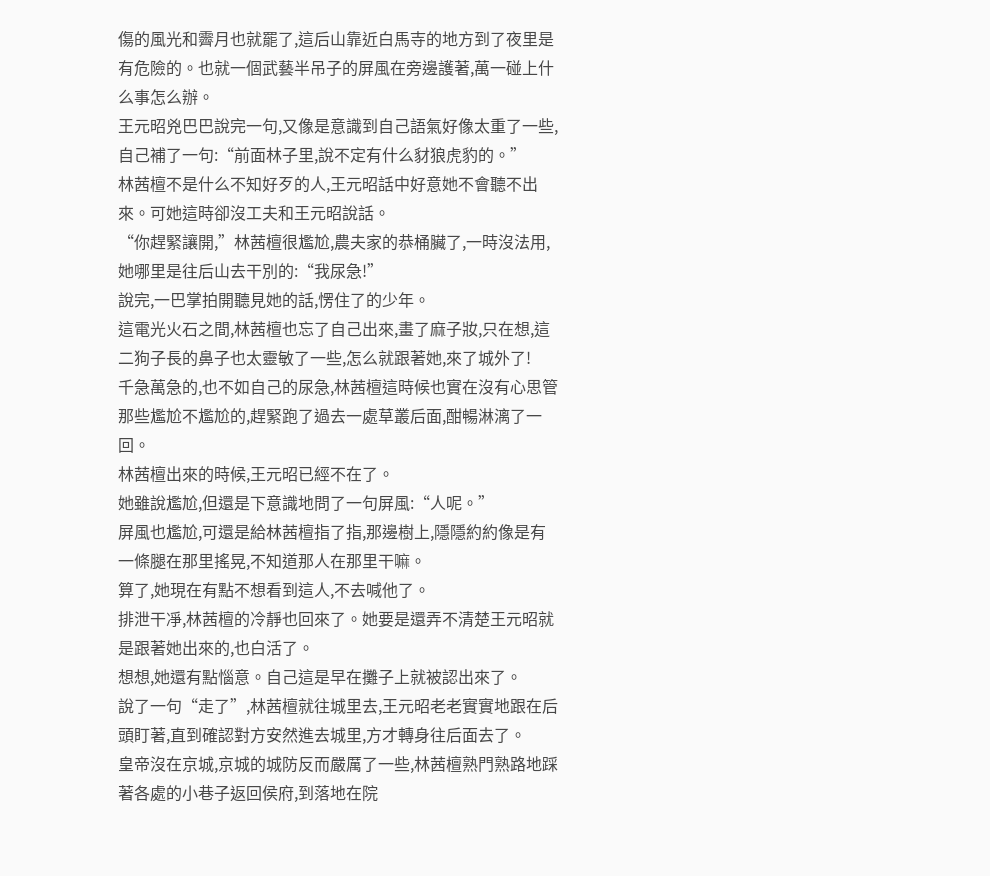傷的風光和霽月也就罷了,這后山靠近白馬寺的地方到了夜里是有危險的。也就一個武藝半吊子的屏風在旁邊護著,萬一碰上什么事怎么辦。
王元昭兇巴巴說完一句,又像是意識到自己語氣好像太重了一些,自己補了一句:“前面林子里,說不定有什么豺狼虎豹的。”
林茜檀不是什么不知好歹的人,王元昭話中好意她不會聽不出來。可她這時卻沒工夫和王元昭說話。
“你趕緊讓開,”林茜檀很尷尬,農夫家的恭桶臟了,一時沒法用,她哪里是往后山去干別的:“我尿急!”
說完,一巴掌拍開聽見她的話,愣住了的少年。
這電光火石之間,林茜檀也忘了自己出來,畫了麻子妝,只在想,這二狗子長的鼻子也太靈敏了一些,怎么就跟著她,來了城外了!
千急萬急的,也不如自己的尿急,林茜檀這時候也實在沒有心思管那些尷尬不尷尬的,趕緊跑了過去一處草叢后面,酣暢淋漓了一回。
林茜檀出來的時候,王元昭已經不在了。
她雖說尷尬,但還是下意識地問了一句屏風:“人呢。”
屏風也尷尬,可還是給林茜檀指了指,那邊樹上,隱隱約約像是有一條腿在那里搖晃,不知道那人在那里干嘛。
算了,她現在有點不想看到這人,不去喊他了。
排泄干凈,林茜檀的冷靜也回來了。她要是還弄不清楚王元昭就是跟著她出來的,也白活了。
想想,她還有點惱意。自己這是早在攤子上就被認出來了。
說了一句“走了”,林茜檀就往城里去,王元昭老老實實地跟在后頭盯著,直到確認對方安然進去城里,方才轉身往后面去了。
皇帝沒在京城,京城的城防反而嚴厲了一些,林茜檀熟門熟路地踩著各處的小巷子返回侯府,到落地在院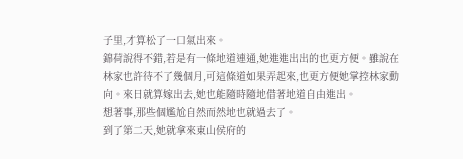子里,才算松了一口氣出來。
錦荷說得不錯,若是有一條地道連通,她進進出出的也更方便。雖說在林家也許待不了幾個月,可這條道如果弄起來,也更方便她掌控林家動向。來日就算嫁出去,她也能隨時隨地借著地道自由進出。
想著事,那些個尷尬自然而然地也就過去了。
到了第二天,她就拿來東山侯府的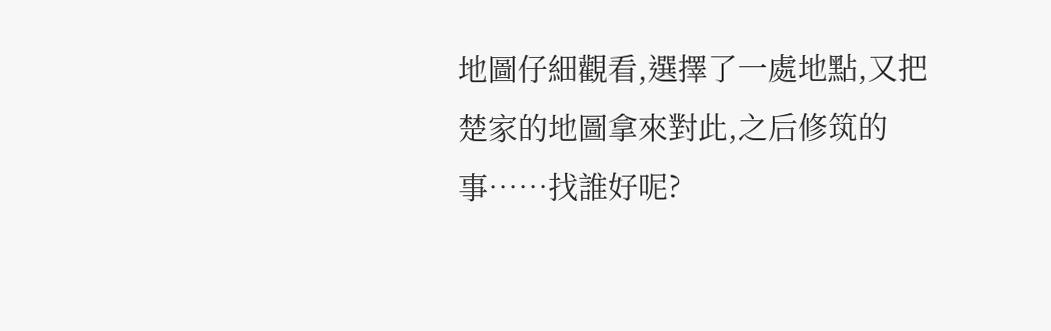地圖仔細觀看,選擇了一處地點,又把楚家的地圖拿來對此,之后修筑的事……找誰好呢?